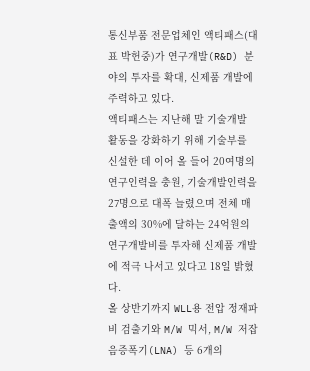통신부품 전문업체인 액티패스(대표 박헌중)가 연구개발(R&D) 분야의 투자를 확대, 신제품 개발에 주력하고 있다.
액티패스는 지난해 말 기술개발 활동을 강화하기 위해 기술부를 신설한 데 이어 올 들어 20여명의 연구인력을 충원, 기술개발인력을 27명으로 대폭 늘렸으며 전체 매출액의 30%에 달하는 24억원의 연구개발비를 투자해 신제품 개발에 적극 나서고 있다고 18일 밝혔다.
올 상반기까지 WLL용 전압 정재파비 검출기와 M/W 믹서, M/W 저잡음증폭기(LNA) 등 6개의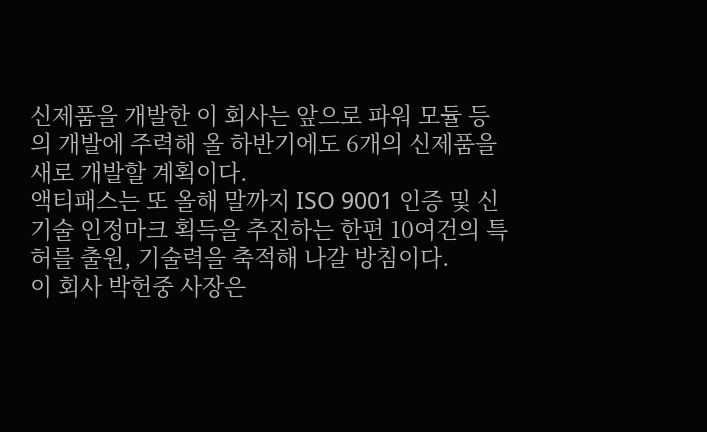신제품을 개발한 이 회사는 앞으로 파워 모듈 등의 개발에 주력해 올 하반기에도 6개의 신제품을 새로 개발할 계획이다.
액티패스는 또 올해 말까지 ISO 9001 인증 및 신기술 인정마크 획득을 추진하는 한편 10여건의 특허를 출원, 기술력을 축적해 나갈 방침이다.
이 회사 박헌중 사장은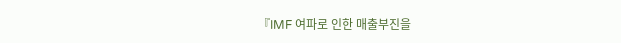『IMF 여파로 인한 매출부진을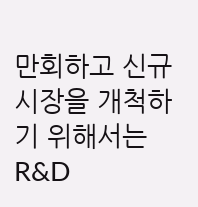만회하고 신규 시장을 개척하기 위해서는 R&D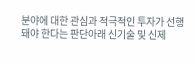분야에 대한 관심과 적극적인 투자가 선행돼야 한다는 판단아래 신기술 및 신제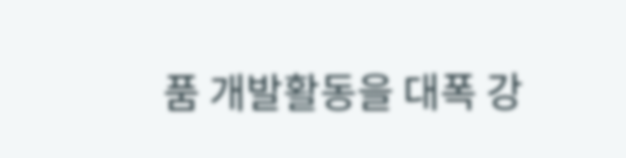품 개발활동을 대폭 강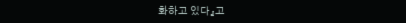화하고 있다』고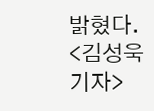밝혔다.
<김성욱기자>